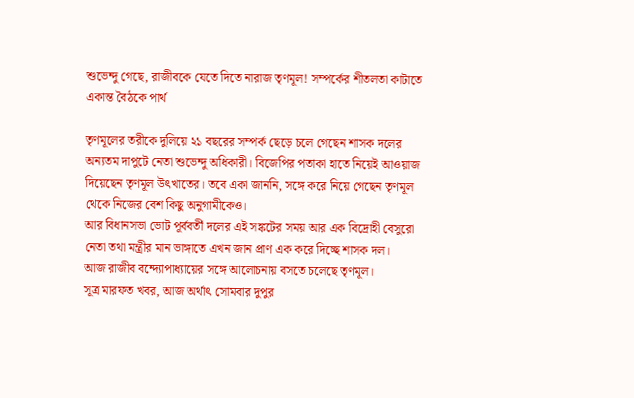শুভেন্দু গেছে, রাজীবকে যেতে দিতে নারাজ তৃণমূল! সম্পর্কের শীতলতা কাটাতে একান্ত বৈঠকে পার্থ

তৃণমূলের তরীকে দুলিয়ে ২১ বছরের সম্পর্ক ছেড়ে চলে গেছেন শাসক দলের অন্যতম দাপুটে নেতা শুভেন্দু অধিকারী। বিজেপির পতাকা হাতে নিয়েই আওয়াজ দিয়েছেন তৃণমূল উৎখাতের। তবে একা জাননি, সঙ্গে করে নিয়ে গেছেন তৃণমূল থেকে নিজের বেশ কিছু অনুগামীকেও।
আর বিধানসভা ভোট পূর্ববর্তী দলের এই সঙ্কটের সময় আর এক বিদ্রোহী বেসুরো নেতা তথা মন্ত্রীর মান ভাঙ্গাতে এখন জান প্রাণ এক করে দিচ্ছে শাসক দল।
আজ রাজীব বন্দ্যোপাধ্যায়ের সঙ্গে আলোচনায় বসতে চলেছে তৃণমূল।
সূত্র মারফত খবর, আজ অর্থাৎ সোমবার দুপুর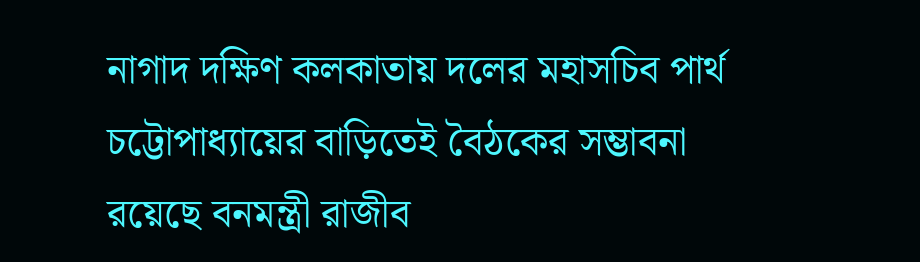নাগাদ দক্ষিণ কলকাতায় দলের মহাসচিব পার্থ চট্টোপাধ্যায়ের বাড়িতেই বৈঠকের সম্ভাবনা রয়েছে বনমন্ত্রী রাজীব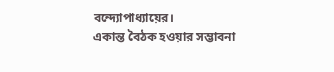বন্দ্যোপাধ্যায়ের।
একান্ত বৈঠক হ‌ওয়ার সম্ভাবনা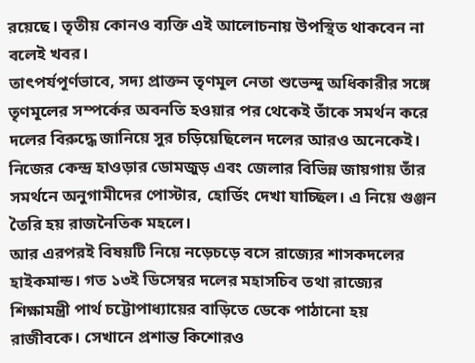রয়েছে। তৃতীয় কোন‌ও ব্যক্তি এই আলোচনায় উপস্থিত থাকবেন না বলেই খবর।
তাৎপর্যপূর্ণভাবে, সদ্য প্রাক্তন তৃণমূল নেতা শুভেন্দু অধিকারীর সঙ্গে তৃণমূলের সম্পর্কের অবনতি হওয়ার পর থেকেই তাঁকে সমর্থন করে দলের বিরুদ্ধে জানিয়ে সুর চড়িয়েছিলেন দলের আরও অনেকেই। নিজের কেন্দ্র হাওড়ার ডোমজুড় এবং জেলার বিভিন্ন জায়গায় তাঁর সমর্থনে অনুগামীদের পোস্টার, হোর্ডিং দেখা যাচ্ছিল। এ নিয়ে গুঞ্জন তৈরি হয় রাজনৈতিক মহলে।
আর এরপর‌ই বিষয়টি নিয়ে নড়েচড়ে বসে রাজ্যের শাসকদলের হাইকমান্ড। গত ১৩ই ডিসেম্বর দলের মহাসচিব তথা রাজ্যের শিক্ষামন্ত্রী পার্থ চট্টোপাধ্যায়ের বাড়িতে ডেকে পাঠানো হয় রাজীবকে। সেখানে প্রশান্ত কিশোরও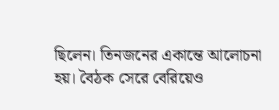ছিলেন। তিনজনের একান্তে আলোচনা হয়। বৈঠক সেরে বেরিয়ে‌ও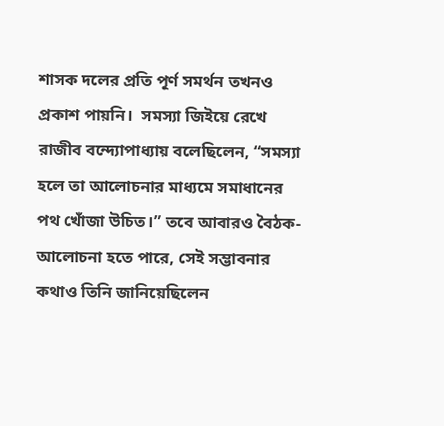শাসক দলের প্রতি পূর্ণ সমর্থন তখন‌ও প্রকাশ পায়নি।  সমস্যা জিইয়ে রেখে রাজীব বন্দ্যোপাধ্যায় বলেছিলেন, “সমস্যা হলে তা আলোচনার মাধ্যমে সমাধানের পথ খোঁজা উচিত।” তবে আবারও বৈঠক-আলোচনা হতে পারে, সেই সম্ভাবনার কথাও তিনি জানিয়েছিলেন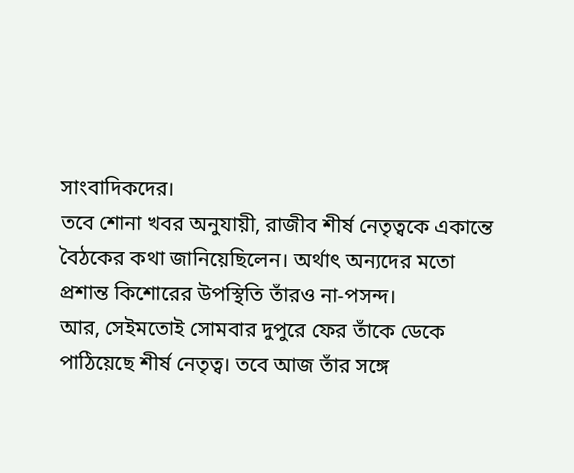সাংবাদিকদের।
তবে শোনা খবর অনুযায়ী, রাজীব শীর্ষ নেতৃত্বকে একান্তে বৈঠকের কথা জানিয়েছিলেন। অর্থাৎ অন্যদের মতো প্রশান্ত কিশোরের উপস্থিতি তাঁর‌ও না-পসন্দ।
আর, সেইমতোই সোমবার দুপুরে ফের তাঁকে ডেকে পাঠিয়েছে শীর্ষ নেতৃত্ব। তবে আজ তাঁর সঙ্গে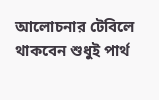আলোচনার টেবিলে থাকবেন শুধুই পার্থ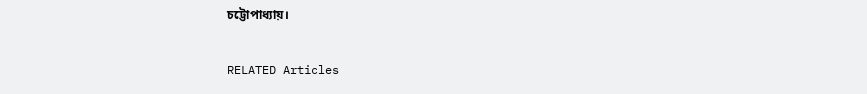চট্টোপাধ্যায়।

RELATED Articles